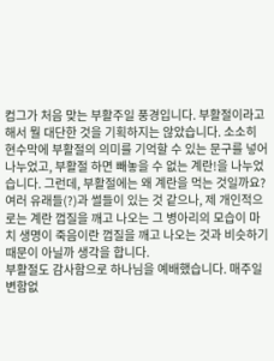컴그가 처음 맞는 부활주일 풍경입니다. 부활절이라고 해서 뭘 대단한 것을 기획하지는 않았습니다. 소소히 현수막에 부활절의 의미를 기억할 수 있는 문구를 넣어 나누었고, 부활절 하면 빼놓을 수 없는 계란!을 나누었습니다. 그런데, 부활절에는 왜 계란을 먹는 것일까요? 여러 유래들(?)과 썰들이 있는 것 같으나, 제 개인적으로는 계란 껍질을 깨고 나오는 그 병아리의 모습이 마치 생명이 죽음이란 껍질을 깨고 나오는 것과 비슷하기 때문이 아닐까 생각을 합니다.
부활절도 감사함으로 하나님을 예배했습니다. 매주일 변함없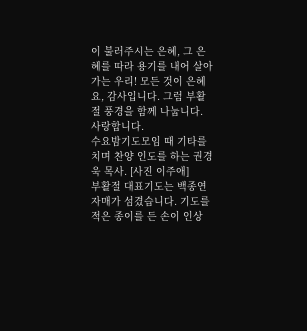이 불러주시는 은혜, 그 은혜를 따라 용기를 내어 살아가는 우리! 모든 것이 은혜요, 감사입니다. 그럼 부활절 풍경을 함께 나눕니다. 사랑합니다.
수요밤기도모임 때 기타를 치며 찬양 인도를 하는 권경욱 목사. [사진 이주애]
부활절 대표기도는 백종연 자매가 섬겼습니다. 기도를 적은 종이를 든 손이 인상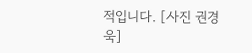적입니다. [사진 권경욱]